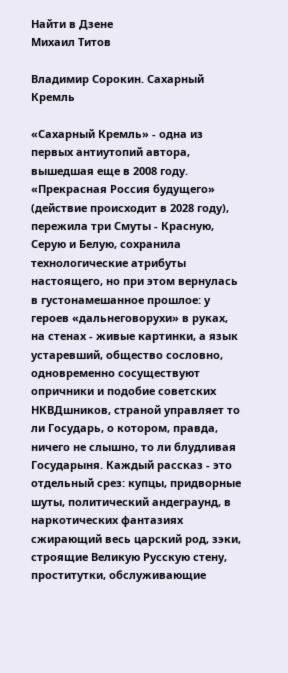Найти в Дзене
Михаил Титов

Владимир Сорокин. Сахарный Кремль

«Сахарный Кремль» - одна из первых антиутопий автора, вышедшая еще в 2008 году. «Прекрасная Россия будущего» (действие происходит в 2028 году), пережила три Смуты - Красную, Серую и Белую, сохранила технологические атрибуты настоящего, но при этом вернулась в густонамешанное прошлое: у героев «дальнеговорухи» в руках, на стенах - живые картинки, а язык устаревший, общество сословно, одновременно сосуществуют опричники и подобие советских НКВДшников, страной управляет то ли Государь, о котором, правда, ничего не слышно, то ли блудливая Государыня. Каждый рассказ - это отдельный срез: купцы, придворные шуты, политический андеграунд, в наркотических фантазиях сжирающий весь царский род, зэки, строящие Великую Русскую стену, проститутки, обслуживающие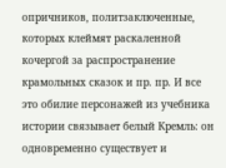опричников, политзаключенные, которых клеймят раскаленной кочергой за распространение крамольных сказок и пр. пр. И все это обилие персонажей из учебника истории связывает белый Кремль: он одновременно существует и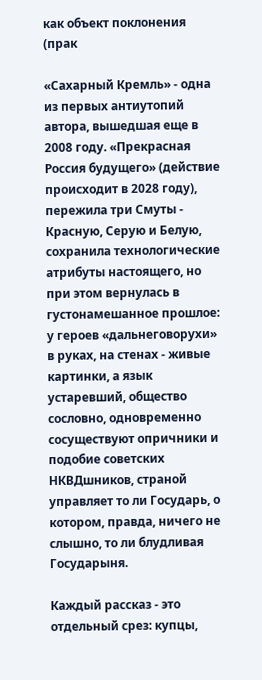как объект поклонения (прак

«Сахарный Кремль» - одна из первых антиутопий автора, вышедшая еще в 2008 году. «Прекрасная Россия будущего» (действие происходит в 2028 году), пережила три Смуты - Красную, Серую и Белую, сохранила технологические атрибуты настоящего, но при этом вернулась в густонамешанное прошлое: у героев «дальнеговорухи» в руках, на стенах - живые картинки, а язык устаревший, общество сословно, одновременно сосуществуют опричники и подобие советских НКВДшников, страной управляет то ли Государь, о котором, правда, ничего не слышно, то ли блудливая Государыня.

Каждый рассказ - это отдельный срез: купцы,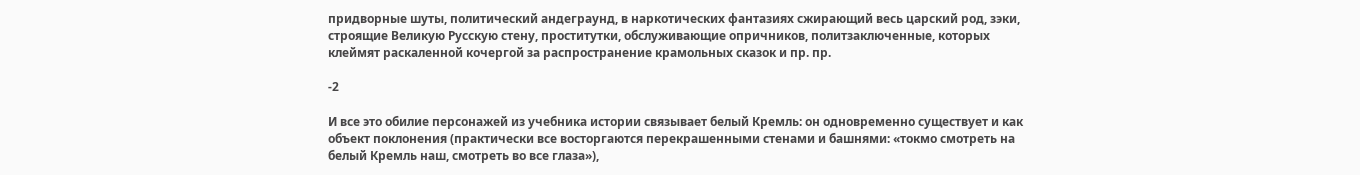придворные шуты, политический андеграунд, в наркотических фантазиях сжирающий весь царский род, зэки, строящие Великую Русскую стену, проститутки, обслуживающие опричников, политзаключенные, которых клеймят раскаленной кочергой за распространение крамольных сказок и пр. пр.

-2

И все это обилие персонажей из учебника истории связывает белый Кремль: он одновременно существует и как объект поклонения (практически все восторгаются перекрашенными стенами и башнями: «токмо смотреть на белый Кремль наш, смотреть во все глаза»),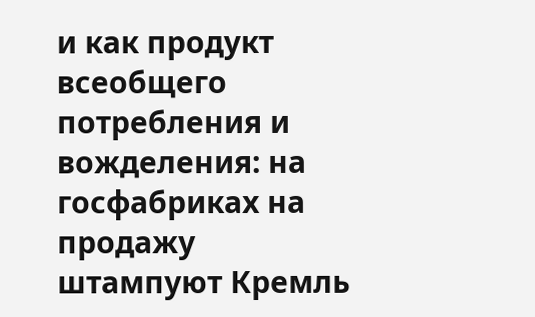и как продукт всеобщего потребления и вожделения: на госфабриках на продажу штампуют Кремль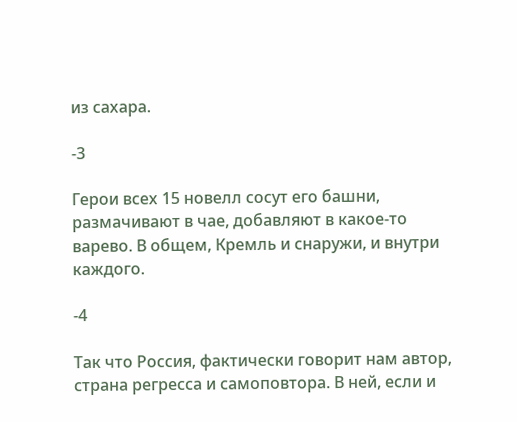из сахара.

-3

Герои всех 15 новелл сосут его башни, размачивают в чае, добавляют в какое-то варево. В общем, Кремль и снаружи, и внутри каждого.

-4

Так что Россия, фактически говорит нам автор, страна регресса и самоповтора. В ней, если и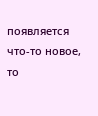появляется что-то новое, то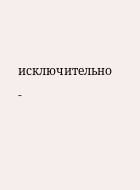исключительно -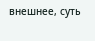внешнее, суть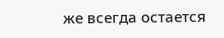же всегда остается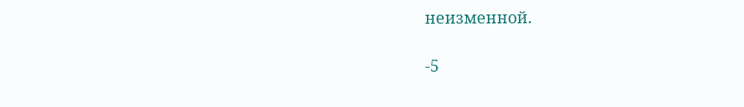неизменной.

-5